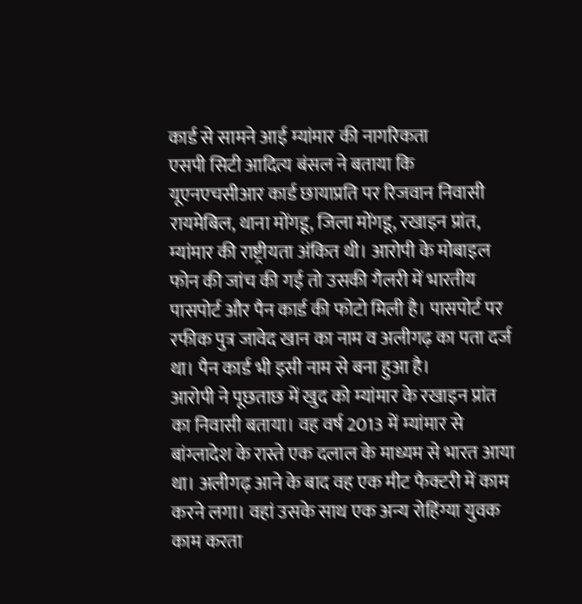कार्ड से सामने आई म्यांमार की नागरिकता
एसपी सिटी आदित्य बंसल ने बताया कि यूएनएचसीआर कार्ड छायाप्रति पर रिजवान निवासी रायमेबिल, थाना मोंगडू, जिला मोंगडू, रखाइन प्रांत, म्यांमार की राष्ट्रीयता अंकित थी। आरोपी के मोबाइल फोन की जांच की गई तो उसकी गैलरी में भारतीय पासपोर्ट और पैन कार्ड की फोटो मिली है। पासपोर्ट पर रफीक पुत्र जावेद खान का नाम व अलीगढ़ का पता दर्ज था। पैन कार्ड भी इसी नाम से बना हुआ है।
आरोपी ने पूछताछ में खुद को म्यांमार के रखाइन प्रांत का निवासी बताया। वह वर्ष 2013 में म्यांमार से बांग्लादेश के रास्ते एक दलाल के माध्यम से भारत आया था। अलीगढ़ आने के बाद वह एक मीट फैक्टरी में काम करने लगा। वहां उसके साथ एक अन्य रोहिंग्या युवक काम करता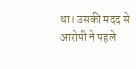था। उसकी मदद से आरोपी ने पहले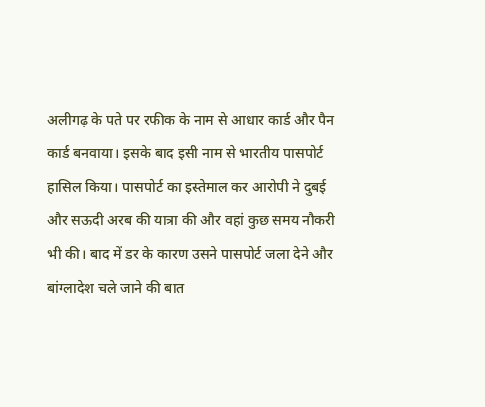अलीगढ़ के पते पर रफीक के नाम से आधार कार्ड और पैन कार्ड बनवाया। इसके बाद इसी नाम से भारतीय पासपोर्ट हासिल किया। पासपोर्ट का इस्तेमाल कर आरोपी ने दुबई और सऊदी अरब की यात्रा की और वहां कुछ समय नौकरी भी की। बाद में डर के कारण उसने पासपोर्ट जला देने और बांग्लादेश चले जाने की बात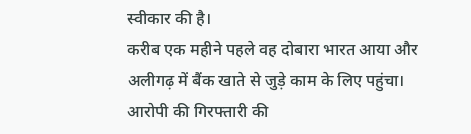स्वीकार की है।
करीब एक महीने पहले वह दोबारा भारत आया और अलीगढ़ में बैंक खाते से जुड़े काम के लिए पहुंचा। आरोपी की गिरफ्तारी की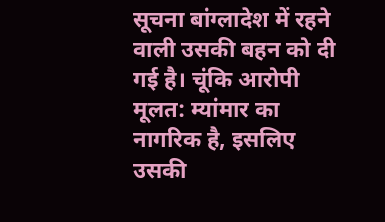सूचना बांग्लादेश में रहने वाली उसकी बहन को दी गई है। चूंकि आरोपी मूलत: म्यांमार का नागरिक है, इसलिए उसकी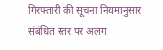गिरफ्तारी की सूचना नियमानुसार संबंधित स्तर पर अलग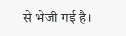से भेजी गई है।